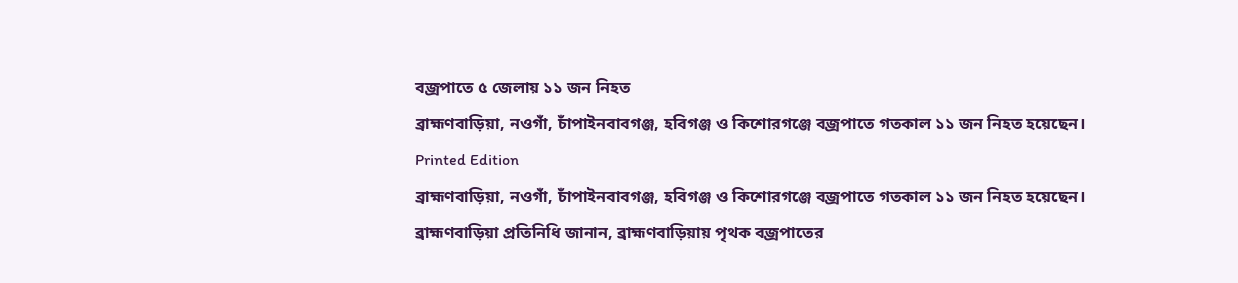বজ্রপাতে ৫ জেলায় ১১ জন নিহত
ব্রাহ্মণবাড়িয়া, নওগাঁ, চাঁপাইনবাবগঞ্জ, হবিগঞ্জ ও কিশোরগঞ্জে বজ্রপাতে গতকাল ১১ জন নিহত হয়েছেন।
Printed Edition
ব্রাহ্মণবাড়িয়া, নওগাঁ, চাঁপাইনবাবগঞ্জ, হবিগঞ্জ ও কিশোরগঞ্জে বজ্রপাতে গতকাল ১১ জন নিহত হয়েছেন।
ব্রাহ্মণবাড়িয়া প্রতিনিধি জানান, ব্রাহ্মণবাড়িয়ায় পৃথক বজ্রপাতের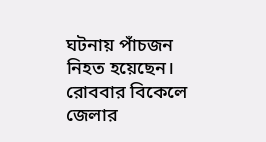ঘটনায় পাঁচজন নিহত হয়েছেন। রোববার বিকেলে জেলার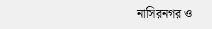নাসিরনগর ও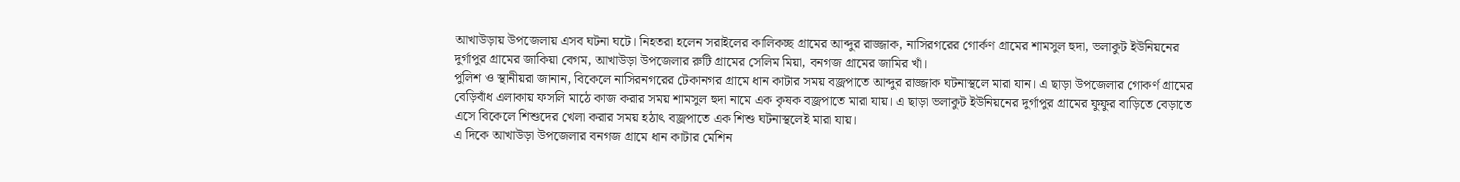আখাউড়ায় উপজেলায় এসব ঘটনা ঘটে। নিহতরা হলেন সরাইলের কালিকচ্ছ গ্রামের আব্দুর রাজ্জাক, নাসিরগরের গোর্কণ গ্রামের শামসুল হুদা, ভলাকুট ইউনিয়নের দুর্গাপুর গ্রামের জাকিয়া বেগম, আখাউড়া উপজেলার রুটি গ্রামের সেলিম মিয়া, বনগজ গ্রামের জামির খাঁ।
পুলিশ ও স্থানীয়রা জানান, বিকেলে নাসিরনগরের টেকানগর গ্রামে ধান কাটার সময় বজ্রপাতে আব্দুর রাজ্জাক ঘটনাস্থলে মারা যান। এ ছাড়া উপজেলার গোকর্ণ গ্রামের বেড়িবাঁধ এলাকায় ফসলি মাঠে কাজ করার সময় শামসুল হুদা নামে এক কৃষক বজ্রপাতে মারা যায়। এ ছাড়া ভলাকুট ইউনিয়নের দুর্গাপুর গ্রামের ফুফুর বাড়িতে বেড়াতে এসে বিকেলে শিশুদের খেলা করার সময় হঠাৎ বজ্রপাতে এক শিশু ঘটনাস্থলেই মারা যায়।
এ দিকে আখাউড়া উপজেলার বনগজ গ্রামে ধান কাটার মেশিন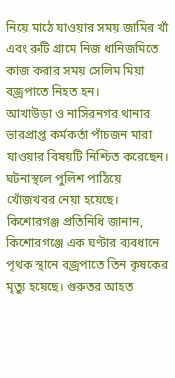নিয়ে মাঠে যাওয়ার সময় জামির খাঁ এবং রুটি গ্রামে নিজ ধানিজমিতে কাজ করার সময় সেলিম মিয়া বজ্রপাতে নিহত হন।
আখাউড়া ও নাসিরনগর থানার ভারপ্রাপ্ত কর্মকর্তা পাঁচজন মারা যাওয়ার বিষয়টি নিশ্চিত করেছেন। ঘটনাস্থলে পুলিশ পাঠিয়ে খোঁজখবর নেয়া হয়েছে।
কিশোরগঞ্জ প্রতিনিধি জানান, কিশোরগঞ্জে এক ঘণ্টার ব্যবধানে পৃথক স্থানে বজ্রপাতে তিন কৃষকের মৃত্যু হয়েছে। গুরুতর আহত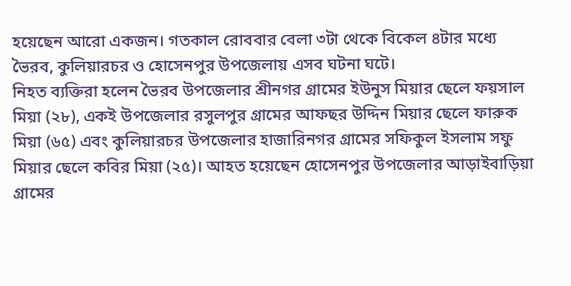হয়েছেন আরো একজন। গতকাল রোববার বেলা ৩টা থেকে বিকেল ৪টার মধ্যে ভৈরব, কুলিয়ারচর ও হোসেনপুর উপজেলায় এসব ঘটনা ঘটে।
নিহত ব্যক্তিরা হলেন ভৈরব উপজেলার শ্রীনগর গ্রামের ইউনুস মিয়ার ছেলে ফয়সাল মিয়া (২৮), একই উপজেলার রসুলপুর গ্রামের আফছর উদ্দিন মিয়ার ছেলে ফারুক মিয়া (৬৫) এবং কুলিয়ারচর উপজেলার হাজারিনগর গ্রামের সফিকুল ইসলাম সফু মিয়ার ছেলে কবির মিয়া (২৫)। আহত হয়েছেন হোসেনপুর উপজেলার আড়াইবাড়িয়া গ্রামের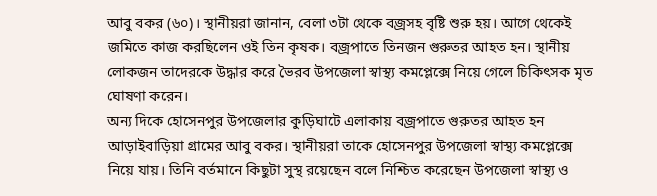আবু বকর (৬০)। স্থানীয়রা জানান, বেলা ৩টা থেকে বজ্রসহ বৃষ্টি শুরু হয়। আগে থেকেই জমিতে কাজ করছিলেন ওই তিন কৃষক। বজ্রপাতে তিনজন গুরুতর আহত হন। স্থানীয় লোকজন তাদেরকে উদ্ধার করে ভৈরব উপজেলা স্বাস্থ্য কমপ্লেক্সে নিয়ে গেলে চিকিৎসক মৃত ঘোষণা করেন।
অন্য দিকে হোসেনপুর উপজেলার কুড়িঘাটে এলাকায় বজ্রপাতে গুরুতর আহত হন আড়াইবাড়িয়া গ্রামের আবু বকর। স্থানীয়রা তাকে হোসেনপুর উপজেলা স্বাস্থ্য কমপ্লেক্সে নিয়ে যায়। তিনি বর্তমানে কিছুটা সুস্থ রয়েছেন বলে নিশ্চিত করেছেন উপজেলা স্বাস্থ্য ও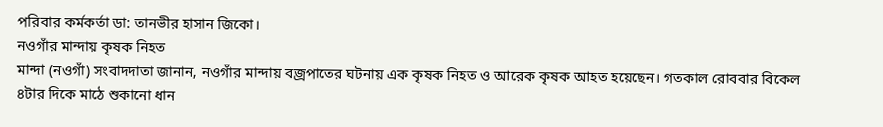পরিবার কর্মকর্তা ডা: তানভীর হাসান জিকো।
নওগাঁর মান্দায় কৃষক নিহত
মান্দা (নওগাঁ) সংবাদদাতা জানান, নওগাঁর মান্দায় বজ্রপাতের ঘটনায় এক কৃষক নিহত ও আরেক কৃষক আহত হয়েছেন। গতকাল রোববার বিকেল ৪টার দিকে মাঠে শুকানো ধান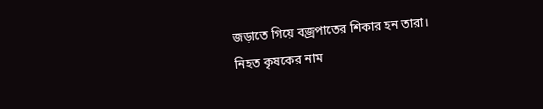জড়াতে গিয়ে বজ্রপাতের শিকার হন তারা।
নিহত কৃষকের নাম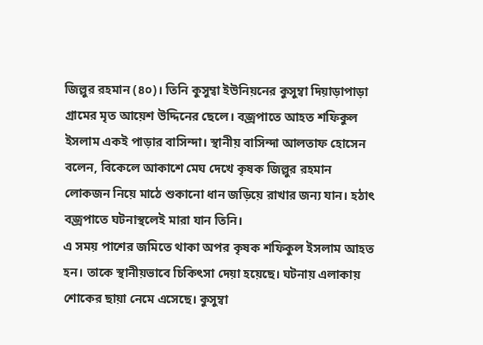জিল্লুর রহমান (৪০)। তিনি কুসুম্বা ইউনিয়নের কুসুম্বা দিয়াড়াপাড়া গ্রামের মৃত আয়েশ উদ্দিনের ছেলে। বজ্রপাতে আহত শফিকুল ইসলাম একই পাড়ার বাসিন্দা। স্থানীয় বাসিন্দা আলতাফ হোসেন বলেন, বিকেলে আকাশে মেঘ দেখে কৃষক জিল্লুর রহমান লোকজন নিয়ে মাঠে শুকানো ধান জড়িয়ে রাখার জন্য যান। হঠাৎ বজ্রপাতে ঘটনাস্থলেই মারা যান তিনি।
এ সময় পাশের জমিতে থাকা অপর কৃষক শফিকুল ইসলাম আহত হন। তাকে স্থানীয়ভাবে চিকিৎসা দেয়া হয়েছে। ঘটনায় এলাকায় শোকের ছায়া নেমে এসেছে। কুসুম্বা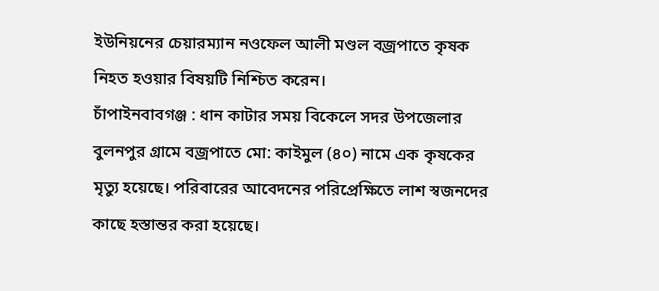ইউনিয়নের চেয়ারম্যান নওফেল আলী মণ্ডল বজ্রপাতে কৃষক নিহত হওয়ার বিষয়টি নিশ্চিত করেন।
চাঁপাইনবাবগঞ্জ : ধান কাটার সময় বিকেলে সদর উপজেলার বুলনপুর গ্রামে বজ্রপাতে মো: কাইমুল (৪০) নামে এক কৃষকের মৃত্যু হয়েছে। পরিবারের আবেদনের পরিপ্রেক্ষিতে লাশ স্বজনদের কাছে হস্তান্তর করা হয়েছে।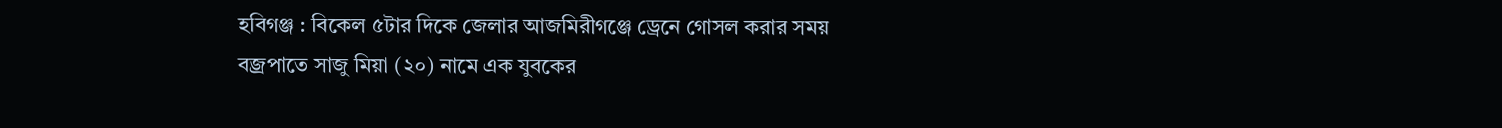হবিগঞ্জ : বিকেল ৫টার দিকে জেলার আজমিরীগঞ্জে ড্রেনে গোসল করার সময় বজ্রপাতে সাজু মিয়া (২০) নামে এক যুবকের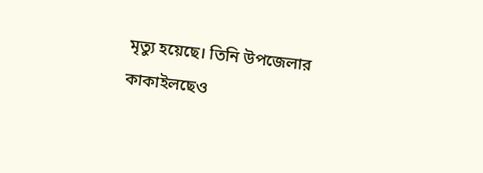মৃত্যু হয়েছে। তিনি উপজেলার কাকাইলছেও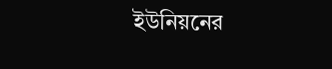ইউনিয়নের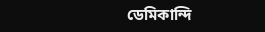ডেমিকান্দি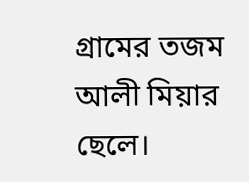গ্রামের তজম আলী মিয়ার ছেলে।